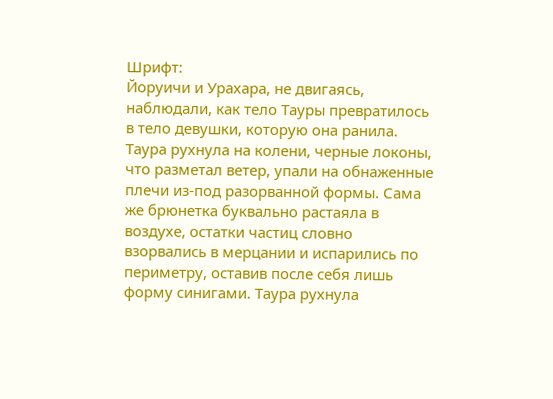Шрифт:
Йоруичи и Урахара, не двигаясь, наблюдали, как тело Тауры превратилось в тело девушки, которую она ранила. Таура рухнула на колени, черные локоны, что разметал ветер, упали на обнаженные плечи из-под разорванной формы. Сама же брюнетка буквально растаяла в воздухе, остатки частиц словно взорвались в мерцании и испарились по периметру, оставив после себя лишь форму синигами. Таура рухнула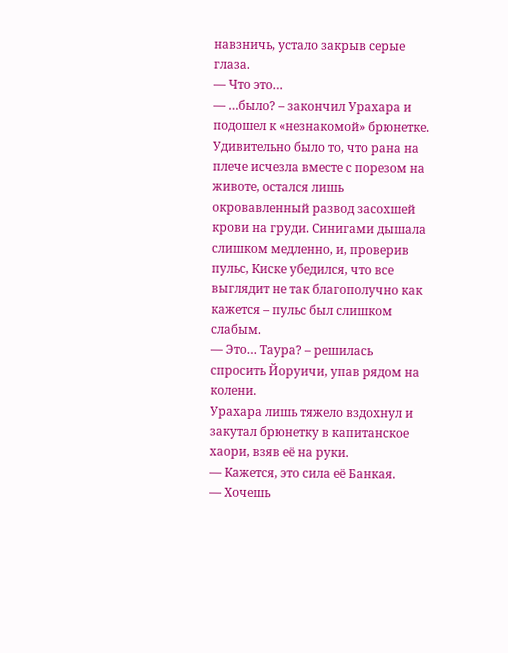навзничь, устало закрыв серые глаза.
— Что это…
— …было? – закончил Урахара и подошел к «незнакомой» брюнетке.
Удивительно было то, что рана на плече исчезла вместе с порезом на животе, остался лишь окровавленный развод засохшей крови на груди. Синигами дышала слишком медленно, и, проверив пульс, Киске убедился, что все выглядит не так благополучно как кажется – пульс был слишком слабым.
— Это… Таура? – решилась спросить Йоруичи, упав рядом на колени.
Урахара лишь тяжело вздохнул и закутал брюнетку в капитанское хаори, взяв её на руки.
— Кажется, это сила её Банкая.
— Хочешь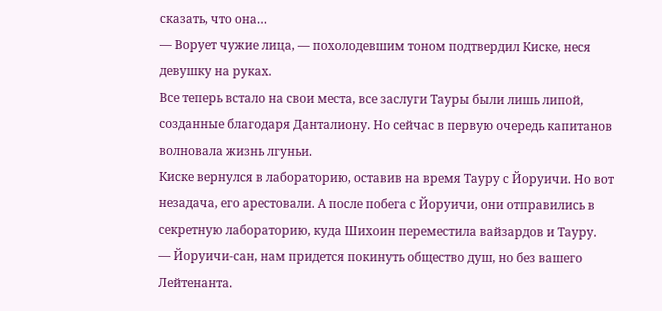сказать, что она…
— Ворует чужие лица, — похолодевшим тоном подтвердил Киске, неся девушку на руках.
Все теперь встало на свои места, все заслуги Тауры были лишь липой, созданные благодаря Данталиону. Но сейчас в первую очередь капитанов волновала жизнь лгуньи.
Киске вернулся в лабораторию, оставив на время Тауру с Йоруичи. Но вот незадача, его арестовали. А после побега с Йоруичи, они отправились в секретную лабораторию, куда Шихоин переместила вайзардов и Тауру.
— Йоруичи-сан, нам придется покинуть общество душ, но без вашего Лейтенанта.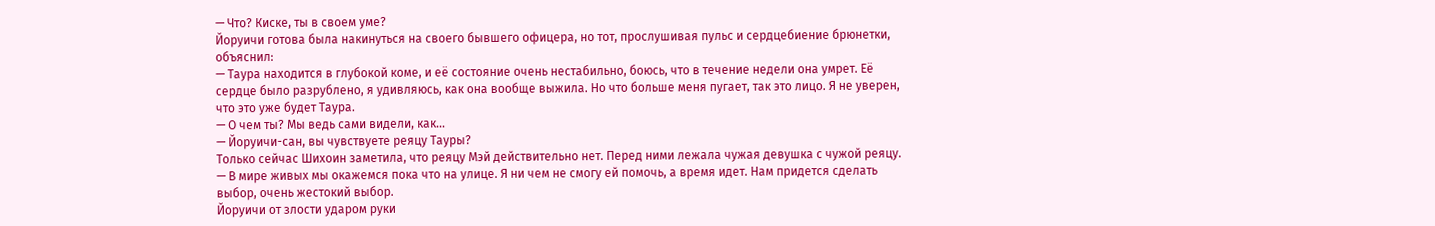— Что? Киске, ты в своем уме?
Йоруичи готова была накинуться на своего бывшего офицера, но тот, прослушивая пульс и сердцебиение брюнетки, объяснил:
— Таура находится в глубокой коме, и её состояние очень нестабильно, боюсь, что в течение недели она умрет. Её сердце было разрублено, я удивляюсь, как она вообще выжила. Но что больше меня пугает, так это лицо. Я не уверен, что это уже будет Таура.
— О чем ты? Мы ведь сами видели, как…
— Йоруичи-сан, вы чувствуете реяцу Тауры?
Только сейчас Шихоин заметила, что реяцу Мэй действительно нет. Перед ними лежала чужая девушка с чужой реяцу.
— В мире живых мы окажемся пока что на улице. Я ни чем не смогу ей помочь, а время идет. Нам придется сделать выбор, очень жестокий выбор.
Йоруичи от злости ударом руки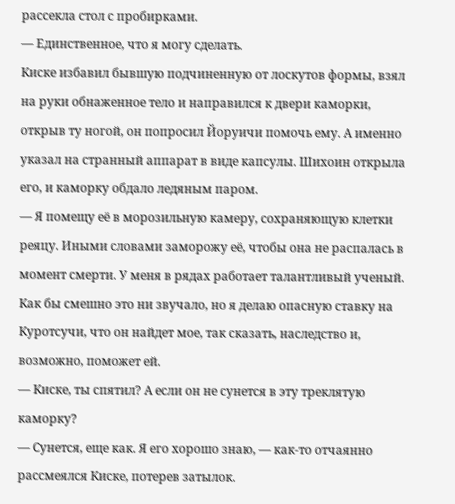рассекла стол с пробирками.
— Единственное, что я могу сделать.
Киске избавил бывшую подчиненную от лоскутов формы, взял на руки обнаженное тело и направился к двери каморки, открыв ту ногой, он попросил Йоруичи помочь ему. А именно указал на странный аппарат в виде капсулы. Шихоин открыла его, и каморку обдало ледяным паром.
— Я помещу её в морозильную камеру, сохраняющую клетки реяцу. Иными словами заморожу её, чтобы она не распалась в момент смерти. У меня в рядах работает талантливый ученый. Как бы смешно это ни звучало, но я делаю опасную ставку на Куротсучи, что он найдет мое, так сказать, наследство и, возможно, поможет ей.
— Киске, ты спятил? А если он не сунется в эту треклятую каморку?
— Сунется, еще как. Я его хорошо знаю, — как-то отчаянно рассмеялся Киске, потерев затылок.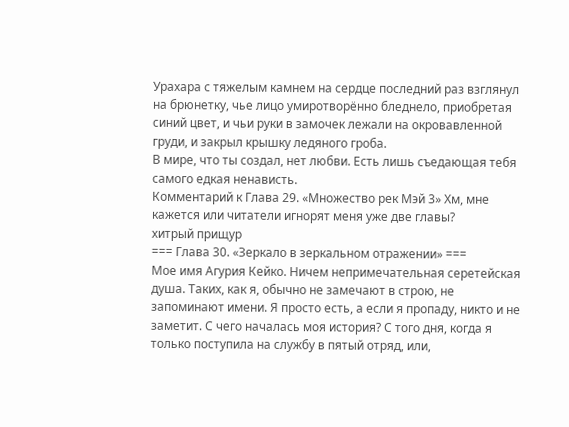Урахара с тяжелым камнем на сердце последний раз взглянул на брюнетку, чье лицо умиротворённо бледнело, приобретая синий цвет, и чьи руки в замочек лежали на окровавленной груди, и закрыл крышку ледяного гроба.
В мире, что ты создал, нет любви. Есть лишь съедающая тебя самого едкая ненависть.
Комментарий к Глава 29. «Множество рек Мэй 3» Хм, мне кажется или читатели игнорят меня уже две главы?
хитрый прищур
=== Глава 30. «Зеркало в зеркальном отражении» ===
Мое имя Агурия Кейко. Ничем непримечательная серетейская душа. Таких, как я, обычно не замечают в строю, не запоминают имени. Я просто есть, а если я пропаду, никто и не заметит. С чего началась моя история? С того дня, когда я только поступила на службу в пятый отряд, или,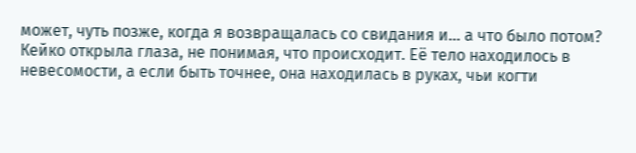может, чуть позже, когда я возвращалась со свидания и… а что было потом?
Кейко открыла глаза, не понимая, что происходит. Её тело находилось в невесомости, а если быть точнее, она находилась в руках, чьи когти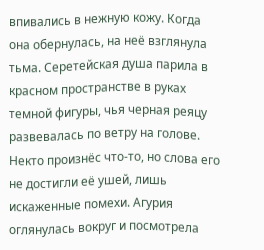впивались в нежную кожу. Когда она обернулась, на неё взглянула тьма. Серетейская душа парила в красном пространстве в руках темной фигуры, чья черная реяцу развевалась по ветру на голове. Некто произнёс что-то, но слова его не достигли её ушей, лишь искаженные помехи. Агурия оглянулась вокруг и посмотрела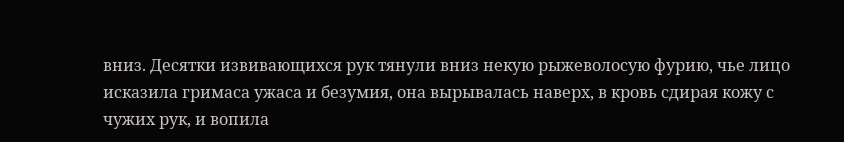вниз. Десятки извивающихся рук тянули вниз некую рыжеволосую фурию, чье лицо исказила гримаса ужаса и безумия, она вырывалась наверх, в кровь сдирая кожу с чужих рук, и вопила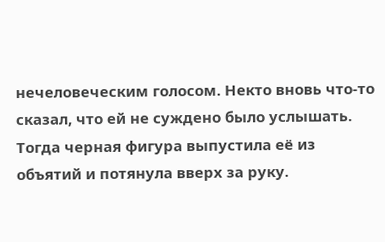нечеловеческим голосом. Некто вновь что-то сказал, что ей не суждено было услышать. Тогда черная фигура выпустила её из объятий и потянула вверх за руку.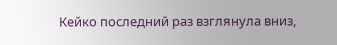Кейко последний раз взглянула вниз,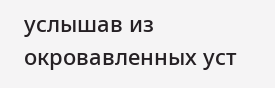услышав из окровавленных уст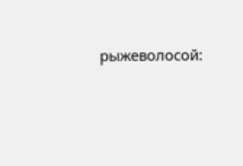рыжеволосой: